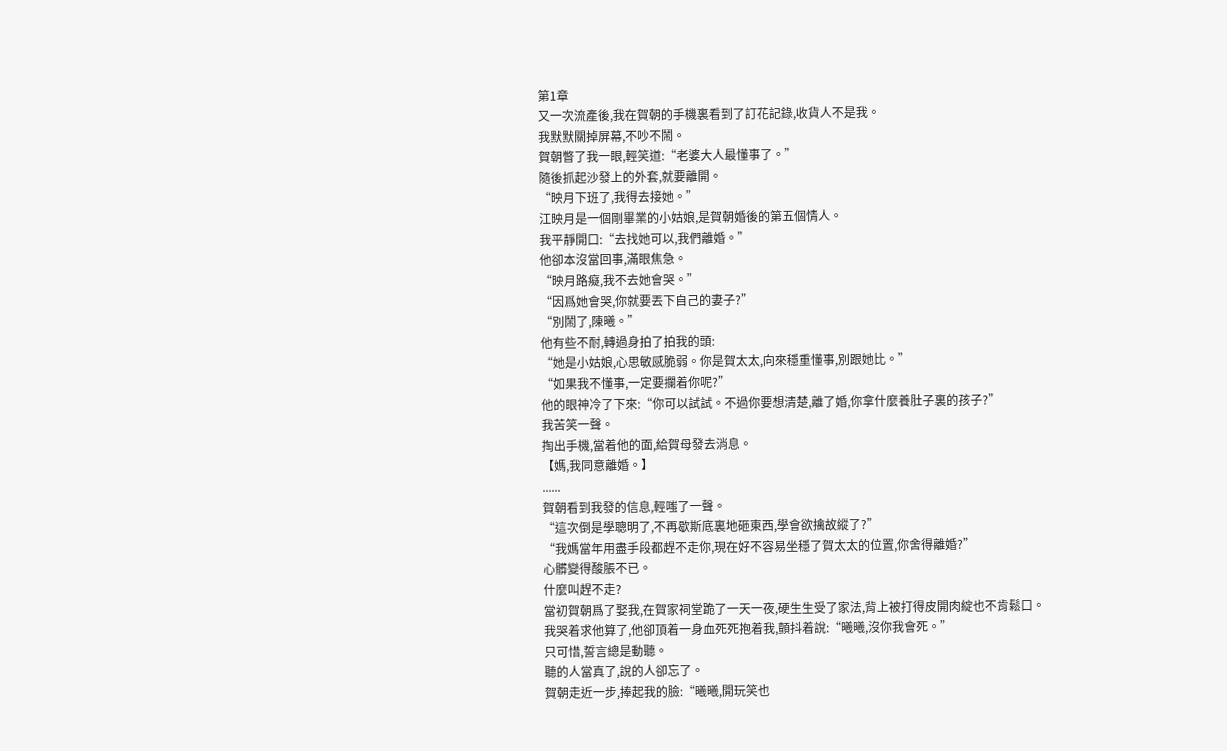第1章
又一次流產後,我在賀朝的手機裏看到了訂花記錄,收貨人不是我。
我默默關掉屏幕,不吵不鬧。
賀朝瞥了我一眼,輕笑道:“老婆大人最懂事了。”
隨後抓起沙發上的外套,就要離開。
“映月下班了,我得去接她。”
江映月是一個剛畢業的小姑娘,是賀朝婚後的第五個情人。
我平靜開口:“去找她可以,我們離婚。”
他卻本沒當回事,滿眼焦急。
“映月路癡,我不去她會哭。”
“因爲她會哭,你就要丟下自己的妻子?”
“別鬧了,陳曦。”
他有些不耐,轉過身拍了拍我的頭:
“她是小姑娘,心思敏感脆弱。你是賀太太,向來穩重懂事,別跟她比。”
“如果我不懂事,一定要攔着你呢?”
他的眼神冷了下來:“你可以試試。不過你要想清楚,離了婚,你拿什麼養肚子裏的孩子?”
我苦笑一聲。
掏出手機,當着他的面,給賀母發去消息。
【媽,我同意離婚。】
......
賀朝看到我發的信息,輕嗤了一聲。
“這次倒是學聰明了,不再歇斯底裏地砸東西,學會欲擒故縱了?”
“我媽當年用盡手段都趕不走你,現在好不容易坐穩了賀太太的位置,你舍得離婚?”
心髒變得酸脹不已。
什麼叫趕不走?
當初賀朝爲了娶我,在賀家祠堂跪了一天一夜,硬生生受了家法,背上被打得皮開肉綻也不肯鬆口。
我哭着求他算了,他卻頂着一身血死死抱着我,顫抖着說:“曦曦,沒你我會死。”
只可惜,誓言總是動聽。
聽的人當真了,說的人卻忘了。
賀朝走近一步,捧起我的臉:“曦曦,開玩笑也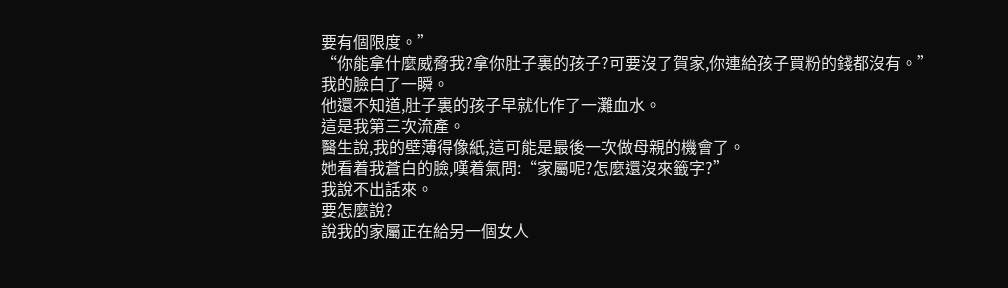要有個限度。”
“你能拿什麼威脅我?拿你肚子裏的孩子?可要沒了賀家,你連給孩子買粉的錢都沒有。”
我的臉白了一瞬。
他還不知道,肚子裏的孩子早就化作了一灘血水。
這是我第三次流產。
醫生說,我的壁薄得像紙,這可能是最後一次做母親的機會了。
她看着我蒼白的臉,嘆着氣問:“家屬呢?怎麼還沒來籤字?”
我說不出話來。
要怎麼說?
說我的家屬正在給另一個女人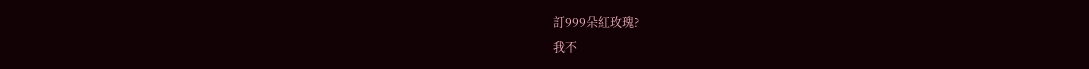訂999朵紅玫瑰?
我不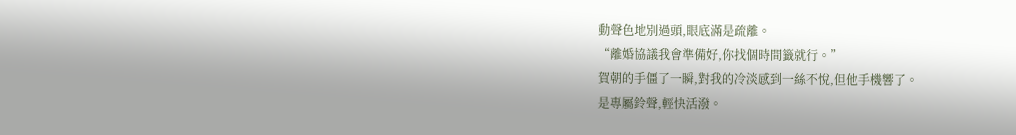動聲色地別過頭,眼底滿是疏離。
“離婚協議我會準備好,你找個時間籤就行。”
賀朝的手僵了一瞬,對我的冷淡感到一絲不悅,但他手機響了。
是專屬鈴聲,輕快活潑。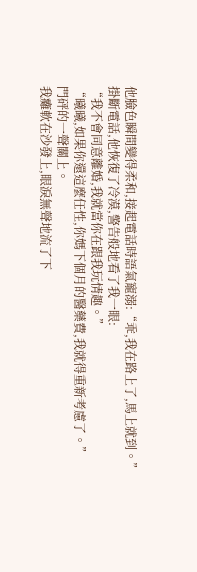他臉色瞬間變得柔和,接起電話時語氣寵溺:“乖,我在路上了,馬上就到。”
掛斷電話,他恢復了冷漠,警告般地看了我一眼:
“我不會同意離婚,我就當你在跟我玩情趣。”
“曦曦,如果你還這麼任性,你媽下個月的醫藥費,我就得重新考慮了。”
門砰的一聲關上。
我癱軟在沙發上,眼淚無聲地流了下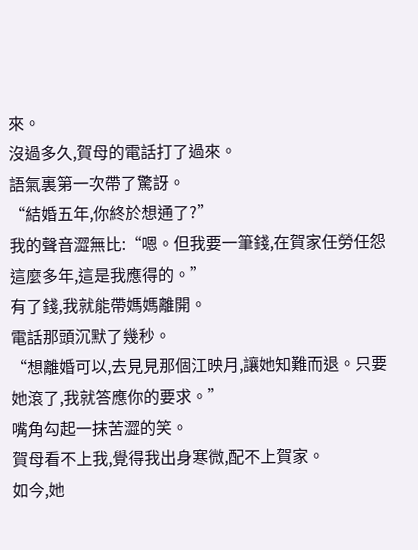來。
沒過多久,賀母的電話打了過來。
語氣裏第一次帶了驚訝。
“結婚五年,你終於想通了?”
我的聲音澀無比:“嗯。但我要一筆錢,在賀家任勞任怨這麼多年,這是我應得的。”
有了錢,我就能帶媽媽離開。
電話那頭沉默了幾秒。
“想離婚可以,去見見那個江映月,讓她知難而退。只要她滾了,我就答應你的要求。”
嘴角勾起一抹苦澀的笑。
賀母看不上我,覺得我出身寒微,配不上賀家。
如今,她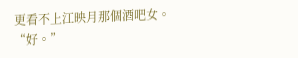更看不上江映月那個酒吧女。
“好。”